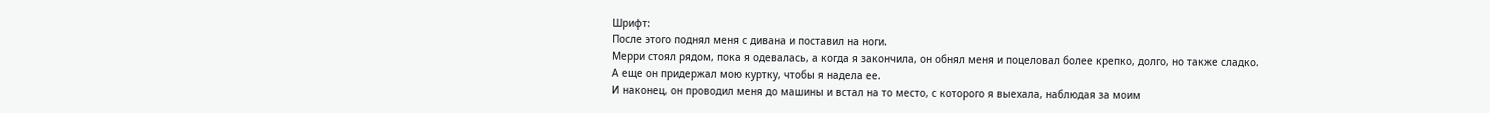Шрифт:
После этого поднял меня с дивана и поставил на ноги.
Мерри стоял рядом, пока я одевалась, а когда я закончила, он обнял меня и поцеловал более крепко, долго, но также сладко.
А еще он придержал мою куртку, чтобы я надела ее.
И наконец, он проводил меня до машины и встал на то место, с которого я выехала, наблюдая за моим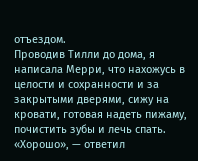отъездом.
Проводив Тилли до дома, я написала Мерри, что нахожусь в целости и сохранности и за закрытыми дверями, сижу на кровати, готовая надеть пижаму, почистить зубы и лечь спать.
«Хорошо», — ответил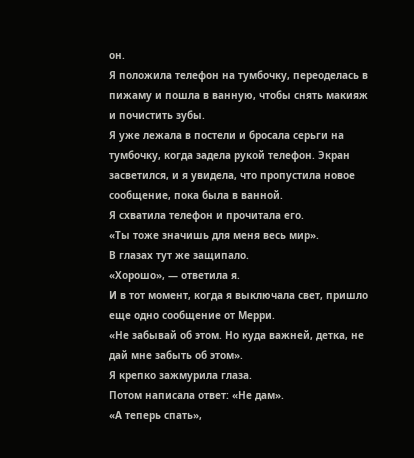он.
Я положила телефон на тумбочку, переоделась в пижаму и пошла в ванную, чтобы снять макияж и почистить зубы.
Я уже лежала в постели и бросала серьги на тумбочку, когда задела рукой телефон. Экран засветился, и я увидела, что пропустила новое сообщение, пока была в ванной.
Я схватила телефон и прочитала его.
«Ты тоже значишь для меня весь мир».
В глазах тут же защипало.
«Хорошо», — ответила я.
И в тот момент, когда я выключала свет, пришло еще одно сообщение от Мерри.
«Не забывай об этом. Но куда важней, детка, не дай мне забыть об этом».
Я крепко зажмурила глаза.
Потом написала ответ: «Не дам».
«А теперь спать»,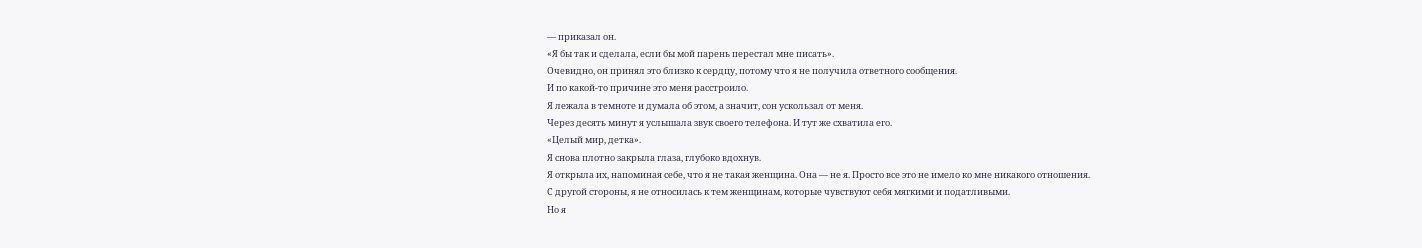— приказал он.
«Я бы так и сделала, если бы мой парень перестал мне писать».
Очевидно, он принял это близко к сердцу, потому что я не получила ответного сообщения.
И по какой-то причине это меня расстроило.
Я лежала в темноте и думала об этом, а значит, сон ускользал от меня.
Через десять минут я услышала звук своего телефона. И тут же схватила его.
«Целый мир, детка».
Я снова плотно закрыла глаза, глубоко вдохнув.
Я открыла их, напоминая себе, что я не такая женщина. Она — не я. Просто все это не имело ко мне никакого отношения.
С другой стороны, я не относилась к тем женщинам, которые чувствуют себя мягкими и податливыми.
Но я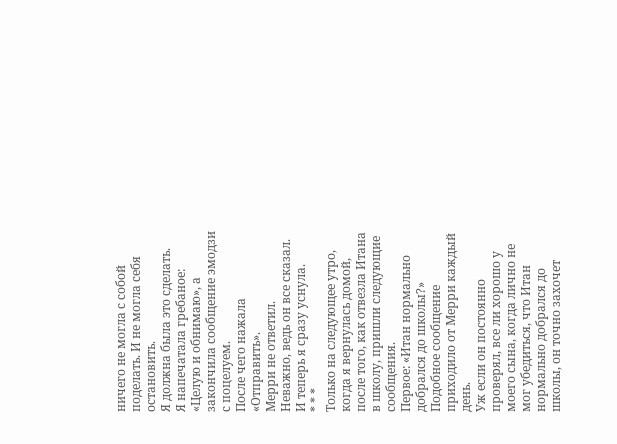ничего не могла с собой поделать. И не могла себя остановить.
Я должна была это сделать.
Я напечатала гребаное: «Целую и обнимаю», а закончила сообщение эмодзи с поцелуем.
После чего нажала «Отправить».
Мерри не ответил.
Неважно, ведь он все сказал.
И теперь я сразу уснула.
* * *
Только на следующее утро, когда я вернулась домой, после того, как отвезла Итана в школу, пришли следующие сообщения.
Первое: «Итан нормально добрался до школы?»
Подобное сообщение приходило от Мерри каждый день.
Уж если он постоянно проверял, все ли хорошо у моего сына, когда лично не мог убедиться, что Итан нормально добрался до школы, он точно захочет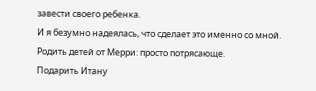завести своего ребенка.
И я безумно надеялась, что сделает это именно со мной.
Родить детей от Мерри: просто потрясающе.
Подарить Итану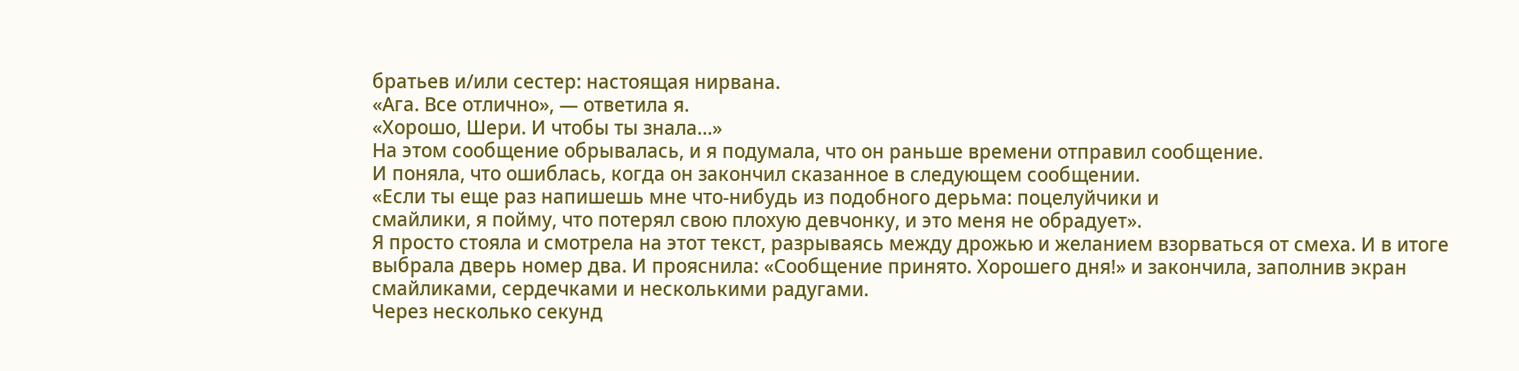братьев и/или сестер: настоящая нирвана.
«Ага. Все отлично», — ответила я.
«Хорошо, Шери. И чтобы ты знала…»
На этом сообщение обрывалась, и я подумала, что он раньше времени отправил сообщение.
И поняла, что ошиблась, когда он закончил сказанное в следующем сообщении.
«Если ты еще раз напишешь мне что-нибудь из подобного дерьма: поцелуйчики и
смайлики, я пойму, что потерял свою плохую девчонку, и это меня не обрадует».
Я просто стояла и смотрела на этот текст, разрываясь между дрожью и желанием взорваться от смеха. И в итоге выбрала дверь номер два. И прояснила: «Сообщение принято. Хорошего дня!» и закончила, заполнив экран смайликами, сердечками и несколькими радугами.
Через несколько секунд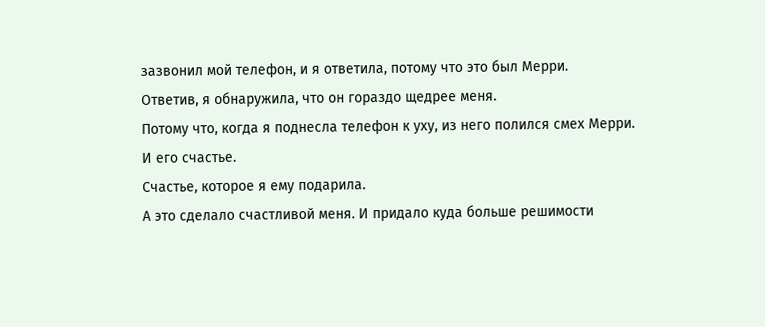зазвонил мой телефон, и я ответила, потому что это был Мерри.
Ответив, я обнаружила, что он гораздо щедрее меня.
Потому что, когда я поднесла телефон к уху, из него полился смех Мерри.
И его счастье.
Счастье, которое я ему подарила.
А это сделало счастливой меня. И придало куда больше решимости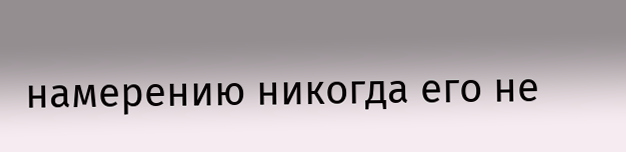намерению никогда его не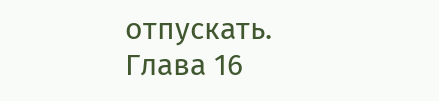отпускать.
Глава 16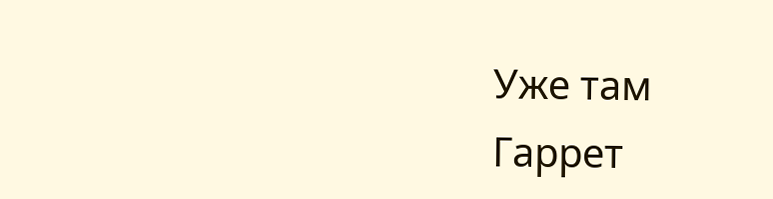Уже там
Гаррет